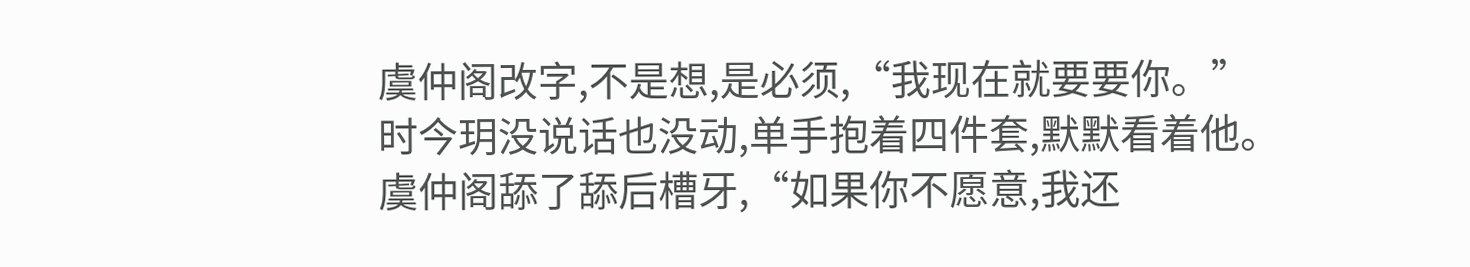虞仲阁改字,不是想,是必须,“我现在就要要你。”
时今玥没说话也没动,单手抱着四件套,默默看着他。
虞仲阁舔了舔后槽牙,“如果你不愿意,我还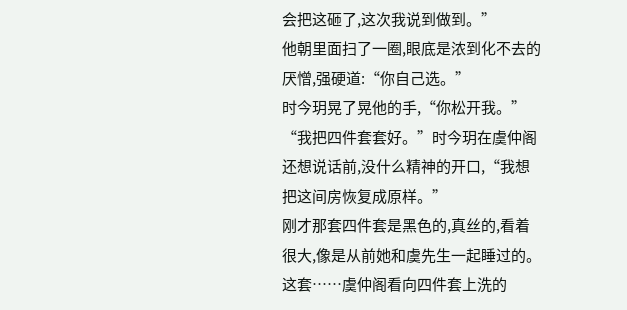会把这砸了,这次我说到做到。”
他朝里面扫了一圈,眼底是浓到化不去的厌憎,强硬道:“你自己选。”
时今玥晃了晃他的手,“你松开我。”
“我把四件套套好。”时今玥在虞仲阁还想说话前,没什么精神的开口,“我想把这间房恢复成原样。”
刚才那套四件套是黑色的,真丝的,看着很大,像是从前她和虞先生一起睡过的。
这套……虞仲阁看向四件套上洗的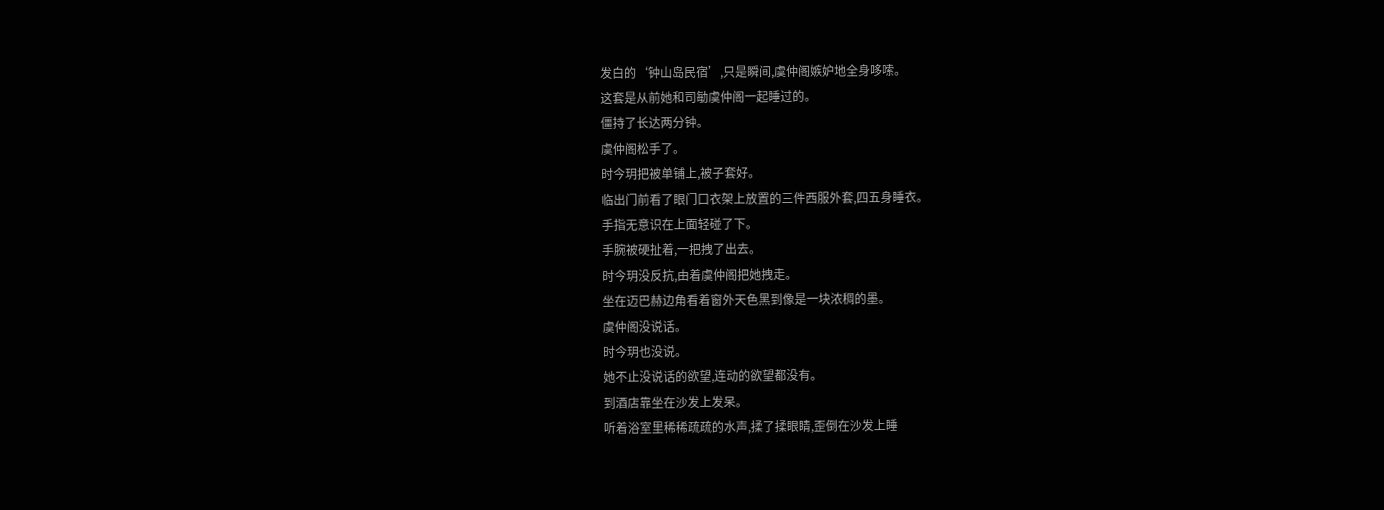发白的‘钟山岛民宿’,只是瞬间,虞仲阁嫉妒地全身哆嗦。
这套是从前她和司勄虞仲阁一起睡过的。
僵持了长达两分钟。
虞仲阁松手了。
时今玥把被单铺上,被子套好。
临出门前看了眼门口衣架上放置的三件西服外套,四五身睡衣。
手指无意识在上面轻碰了下。
手腕被硬扯着,一把拽了出去。
时今玥没反抗,由着虞仲阁把她拽走。
坐在迈巴赫边角看着窗外天色黑到像是一块浓稠的墨。
虞仲阁没说话。
时今玥也没说。
她不止没说话的欲望,连动的欲望都没有。
到酒店靠坐在沙发上发呆。
听着浴室里稀稀疏疏的水声,揉了揉眼睛,歪倒在沙发上睡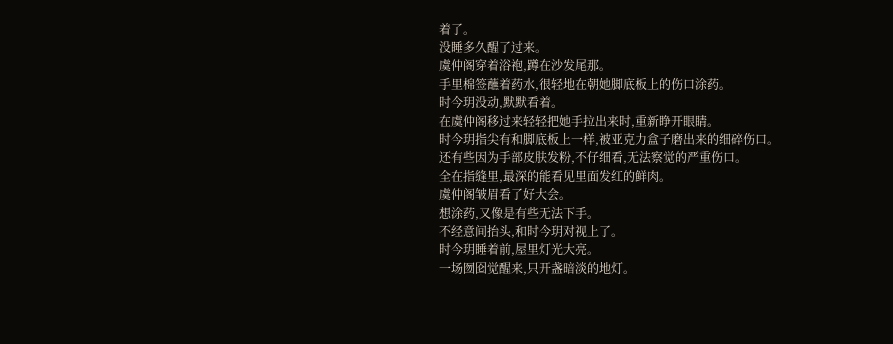着了。
没睡多久醒了过来。
虞仲阁穿着浴袍,蹲在沙发尾那。
手里棉签蘸着药水,很轻地在朝她脚底板上的伤口涂药。
时今玥没动,默默看着。
在虞仲阁移过来轻轻把她手拉出来时,重新睁开眼睛。
时今玥指尖有和脚底板上一样,被亚克力盒子磨出来的细碎伤口。
还有些因为手部皮肤发粉,不仔细看,无法察觉的严重伤口。
全在指缝里,最深的能看见里面发红的鲜肉。
虞仲阁皱眉看了好大会。
想涂药,又像是有些无法下手。
不经意间抬头,和时今玥对视上了。
时今玥睡着前,屋里灯光大亮。
一场囫囵觉醒来,只开盏暗淡的地灯。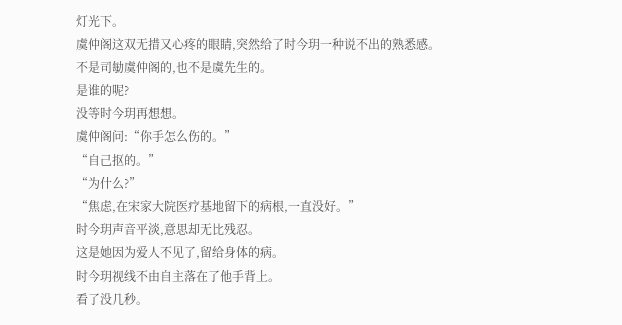灯光下。
虞仲阁这双无措又心疼的眼睛,突然给了时今玥一种说不出的熟悉感。
不是司勄虞仲阁的,也不是虞先生的。
是谁的呢?
没等时今玥再想想。
虞仲阁问:“你手怎么伤的。”
“自己抠的。”
“为什么?”
“焦虑,在宋家大院医疗基地留下的病根,一直没好。”
时今玥声音平淡,意思却无比残忍。
这是她因为爱人不见了,留给身体的病。
时今玥视线不由自主落在了他手背上。
看了没几秒。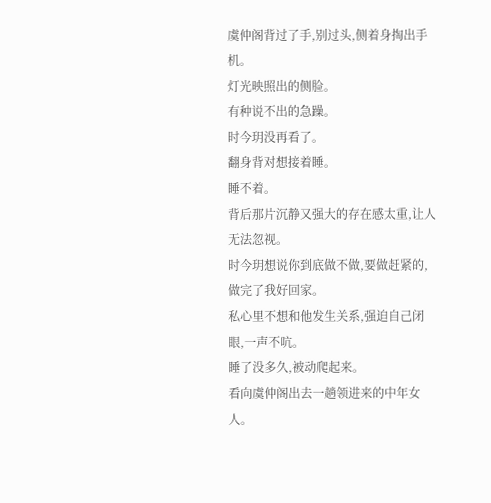虞仲阁背过了手,别过头,侧着身掏出手机。
灯光映照出的侧脸。
有种说不出的急躁。
时今玥没再看了。
翻身背对想接着睡。
睡不着。
背后那片沉静又强大的存在感太重,让人无法忽视。
时今玥想说你到底做不做,要做赶紧的,做完了我好回家。
私心里不想和他发生关系,强迫自己闭眼,一声不吭。
睡了没多久,被动爬起来。
看向虞仲阁出去一趟领进来的中年女人。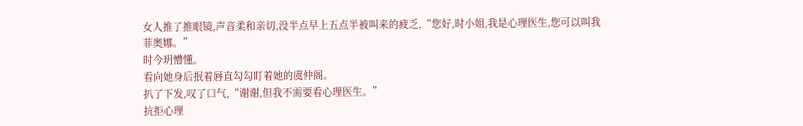女人推了推眼镜,声音柔和亲切,没半点早上五点半被叫来的疲乏,“您好,时小姐,我是心理医生,您可以叫我菲奥娜。”
时今玥懵懂。
看向她身后抿着唇直勾勾盯着她的虞仲阁。
扒了下发,叹了口气,“谢谢,但我不需要看心理医生。”
抗拒心理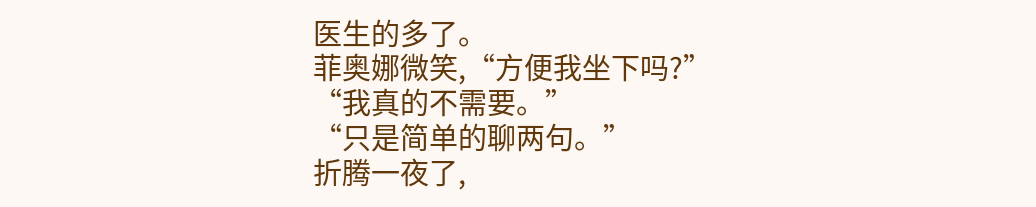医生的多了。
菲奥娜微笑,“方便我坐下吗?”
“我真的不需要。”
“只是简单的聊两句。”
折腾一夜了,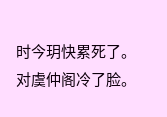时今玥快累死了。
对虞仲阁冷了脸。